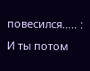повесился….. : И ты потом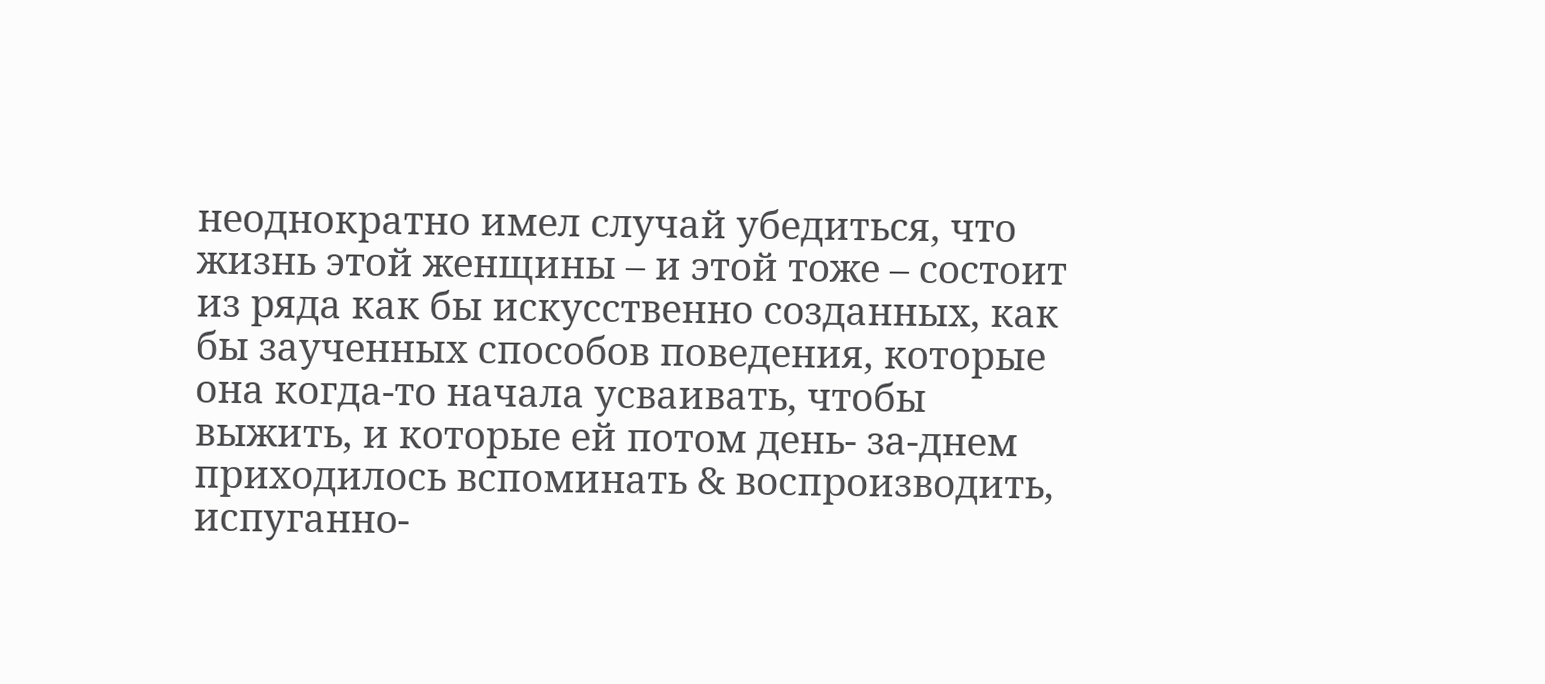неоднократно имел случай убедиться, что жизнь этой женщины – и этой тоже – состоит из ряда как бы искусственно созданных, как бы заученных способов поведения, которые она когда-то начала усваивать, чтобы выжить, и которые ей потом день- за-днем приходилось вспоминать & воспроизводить, испуганно-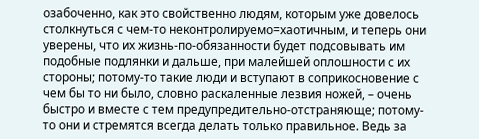озабоченно, как это свойственно людям, которым уже довелось столкнуться с чем-то неконтролируемо=хаотичным, и теперь они уверены, что их жизнь-по-обязанности будет подсовывать им подобные подлянки и дальше, при малейшей оплошности с их стороны; потому-то такие люди и вступают в соприкосновение с чем бы то ни было, словно раскаленные лезвия ножей, – очень быстро и вместе с тем предупредительно-отстраняюще; потому-то они и стремятся всегда делать только правильное. Ведь за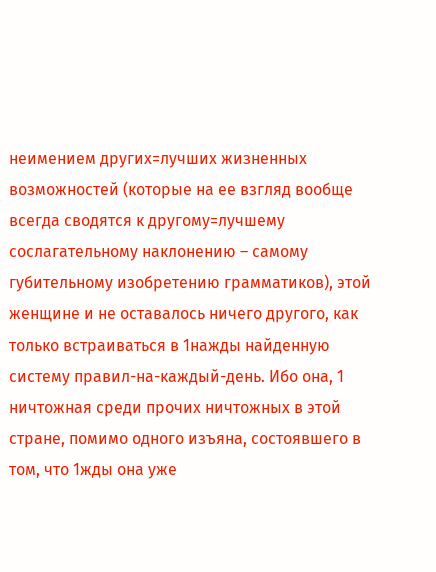неимением других=лучших жизненных возможностей (которые на ее взгляд вообще всегда сводятся к другому=лучшему сослагательному наклонению – самому губительному изобретению грамматиков), этой женщине и не оставалось ничего другого, как только встраиваться в 1нажды найденную систему правил-на-каждый-день. Ибо она, 1 ничтожная среди прочих ничтожных в этой стране, помимо одного изъяна, состоявшего в том, что 1жды она уже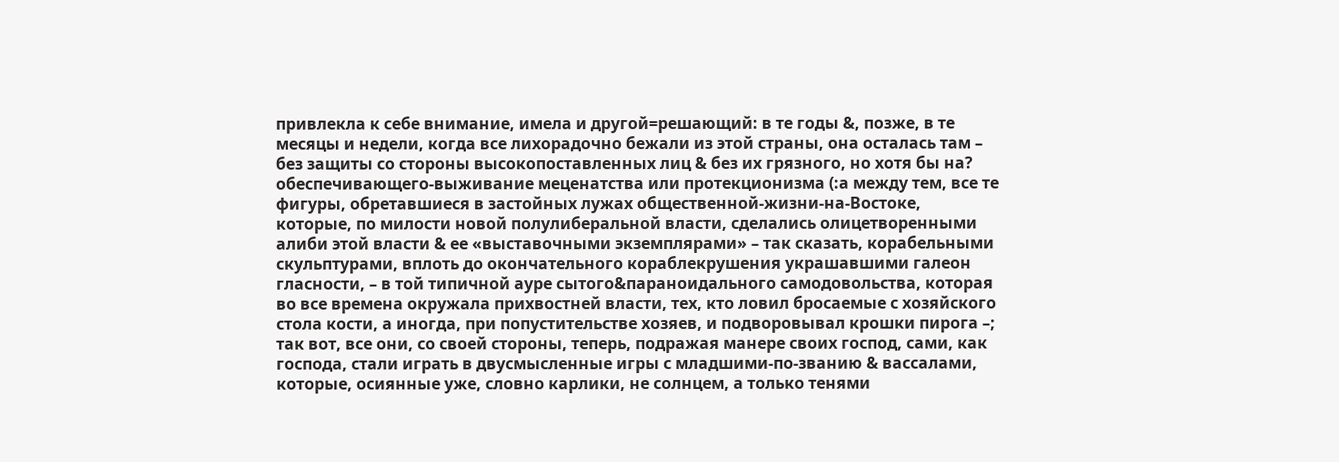привлекла к себе внимание, имела и другой=решающий: в те годы &, позже, в те месяцы и недели, когда все лихорадочно бежали из этой страны, она осталась там – без защиты со стороны высокопоставленных лиц & без их грязного, но хотя бы на? обеспечивающего-выживание меценатства или протекционизма (:а между тем, все те фигуры, обретавшиеся в застойных лужах общественной-жизни-на-Востоке, которые, по милости новой полулиберальной власти, сделались олицетворенными алиби этой власти & ее «выставочными экземплярами» – так сказать, корабельными скульптурами, вплоть до окончательного кораблекрушения украшавшими галеон гласности, – в той типичной ауре сытого&параноидального самодовольства, которая во все времена окружала прихвостней власти, тех, кто ловил бросаемые с хозяйского стола кости, а иногда, при попустительстве хозяев, и подворовывал крошки пирога –; так вот, все они, со своей стороны, теперь, подражая манере своих господ, сами, как господа, стали играть в двусмысленные игры с младшими-по-званию & вассалами, которые, осиянные уже, словно карлики, не солнцем, а только тенями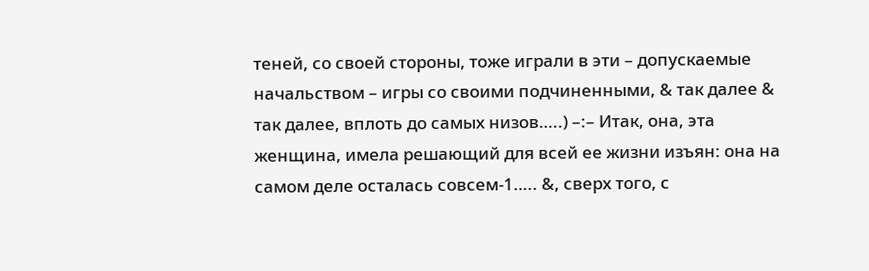теней, со своей стороны, тоже играли в эти – допускаемые начальством – игры со своими подчиненными, & так далее & так далее, вплоть до самых низов…..) –:– Итак, она, эта женщина, имела решающий для всей ее жизни изъян: она на самом деле осталась совсем-1….. &, сверх того, с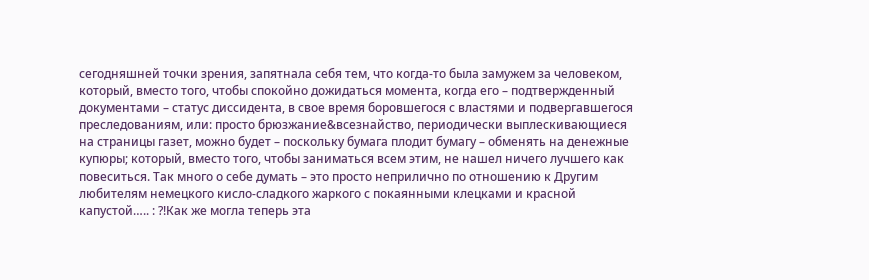сегодняшней точки зрения, запятнала себя тем, что когда-то была замужем за человеком, который, вместо того, чтобы спокойно дожидаться момента, когда его – подтвержденный документами – статус диссидента, в свое время боровшегося с властями и подвергавшегося преследованиям, или: просто брюзжание&всезнайство, периодически выплескивающиеся на страницы газет, можно будет – поскольку бумага плодит бумагу – обменять на денежные купюры; который, вместо того, чтобы заниматься всем этим, не нашел ничего лучшего как повеситься. Так много о себе думать – это просто неприлично по отношению к Другим любителям немецкого кисло-сладкого жаркого с покаянными клецками и красной капустой….. : ?!Как же могла теперь эта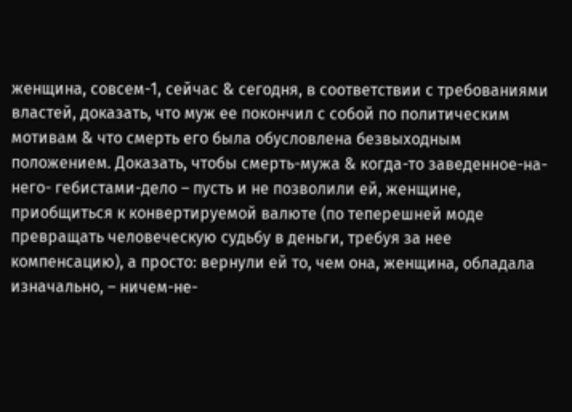женщина, совсем-1, сейчас & сегодня, в соответствии с требованиями властей, доказать, что муж ее покончил с собой по политическим мотивам & что смерть его была обусловлена безвыходным положением. Доказать, чтобы смерть-мужа & когда-то заведенное-на-него- гебистами-дело – пусть и не позволили ей, женщине, приобщиться к конвертируемой валюте (по теперешней моде превращать человеческую судьбу в деньги, требуя за нее компенсацию), а просто: вернули ей то, чем она, женщина, обладала изначально, – ничем-не-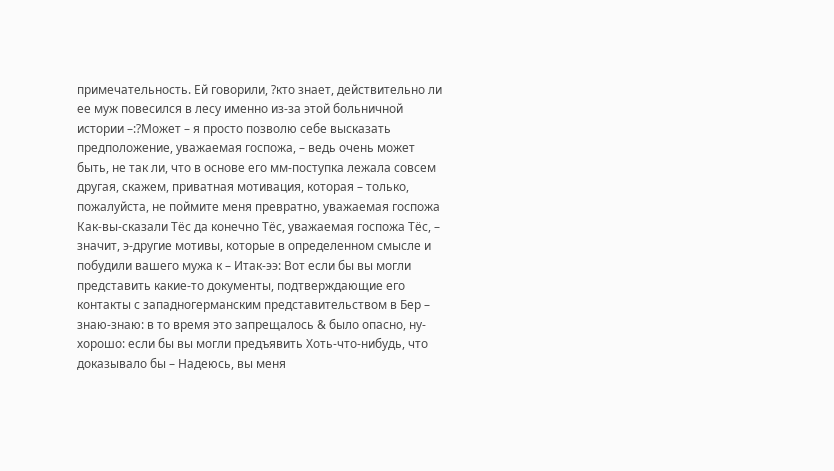примечательность. Ей говорили, ?кто знает, действительно ли ее муж повесился в лесу именно из-за этой больничной истории –:?Может – я просто позволю себе высказать предположение, уважаемая госпожа, – ведь очень может быть, не так ли, что в основе его мм-поступка лежала совсем другая, скажем, приватная мотивация, которая – только, пожалуйста, не поймите меня превратно, уважаемая госпожа Как-вы-сказали Тёс да конечно Тёс, уважаемая госпожа Тёс, – значит, э-другие мотивы, которые в определенном смысле и побудили вашего мужа к – Итак-ээ: Вот если бы вы могли представить какие-то документы, подтверждающие его контакты с западногерманским представительством в Бер – знаю-знаю: в то время это запрещалось & было опасно, ну-хорошо: если бы вы могли предъявить Хоть-что-нибудь, что доказывало бы – Надеюсь, вы меня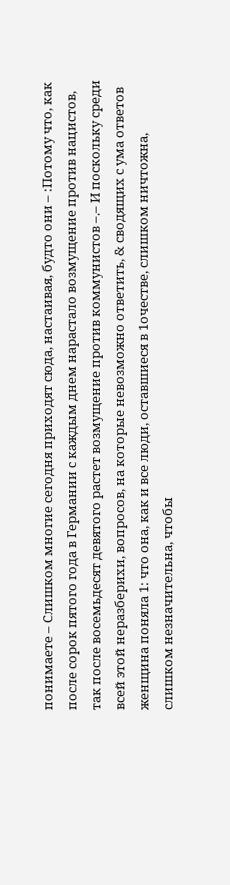понимаете – Слишком многие сегодня приходят сюда, настаивая, будто они – :Потому что, как после сорок пятого года в Германии с каждым днем нарастало возмущение против нацистов, так после восемьдесят девятого растет возмущение против коммунистов –.– И поскольку среди всей этой неразберихи, вопросов, на которые невозможно ответить, & сводящих с ума ответов женщина поняла 1: что она, как и все люди, оставшиеся в 1очестве, слишком ничтожна, слишком незначительна, чтобы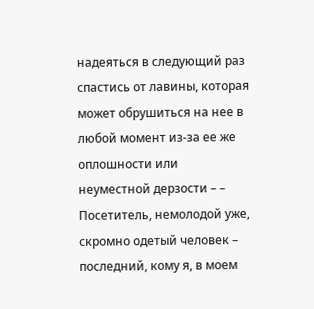надеяться в следующий раз спастись от лавины, которая может обрушиться на нее в любой момент из-за ее же оплошности или неуместной дерзости – –
Посетитель, немолодой уже, скромно одетый человек – последний, кому я, в моем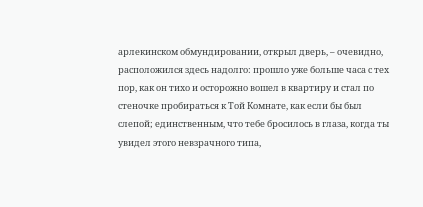арлекинском обмундировании, открыл дверь, – очевидно, расположился здесь надолго: прошло уже больше часа с тех пор, как он тихо и осторожно вошел в квартиру и стал по стеночке пробираться к Той Комнате, как если бы был слепой; единственным, что тебе бросилось в глаза, когда ты увидел этого невзрачного типа,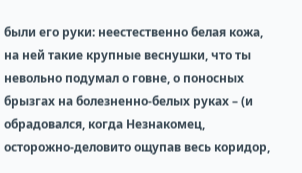были его руки: неестественно белая кожа, на ней такие крупные веснушки, что ты невольно подумал о говне, о поносных брызгах на болезненно-белых руках – (и обрадовался, когда Незнакомец, осторожно-деловито ощупав весь коридор,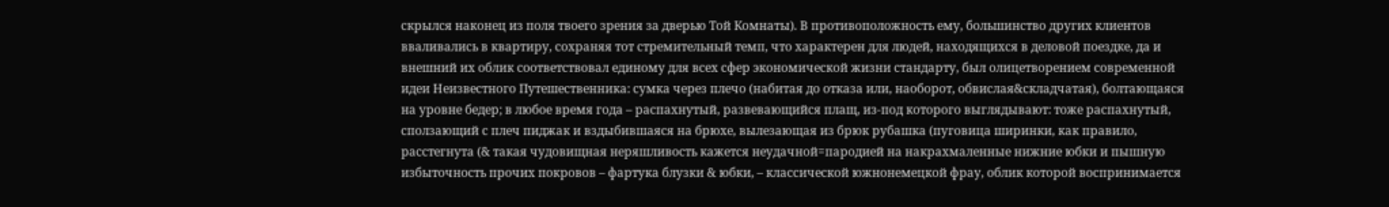скрылся наконец из поля твоего зрения за дверью Той Комнаты). В противоположность ему, большинство других клиентов вваливались в квартиру, сохраняя тот стремительный темп, что характерен для людей, находящихся в деловой поездке, да и внешний их облик соответствовал единому для всех сфер экономической жизни стандарту, был олицетворением современной идеи Неизвестного Путешественника: сумка через плечо (набитая до отказа или, наоборот, обвислая&складчатая), болтающаяся на уровне бедер; в любое время года – распахнутый, развевающийся плащ, из-под которого выглядывают: тоже распахнутый, сползающий с плеч пиджак и вздыбившаяся на брюхе, вылезающая из брюк рубашка (пуговица ширинки, как правило, расстегнута (& такая чудовищная неряшливость кажется неудачной=пародией на накрахмаленные нижние юбки и пышную избыточность прочих покровов – фартука блузки & юбки, – классической южнонемецкой фрау, облик которой воспринимается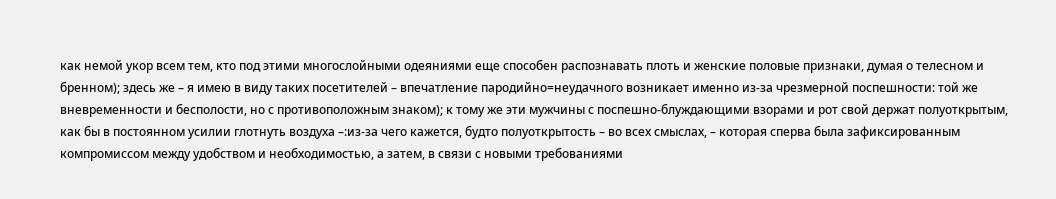как немой укор всем тем, кто под этими многослойными одеяниями еще способен распознавать плоть и женские половые признаки, думая о телесном и бренном); здесь же – я имею в виду таких посетителей – впечатление пародийно=неудачного возникает именно из-за чрезмерной поспешности: той же вневременности и бесполости, но с противоположным знаком); к тому же эти мужчины с поспешно-блуждающими взорами и рот свой держат полуоткрытым, как бы в постоянном усилии глотнуть воздуха –:из-за чего кажется, будто полуоткрытость – во всех смыслах, – которая сперва была зафиксированным компромиссом между удобством и необходимостью, а затем, в связи с новыми требованиями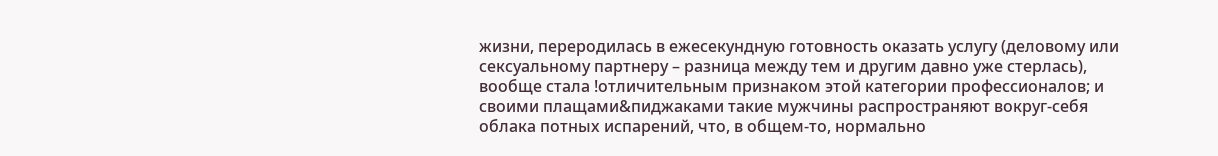жизни, переродилась в ежесекундную готовность оказать услугу (деловому или сексуальному партнеру – разница между тем и другим давно уже стерлась), вообще стала !отличительным признаком этой категории профессионалов; и своими плащами&пиджаками такие мужчины распространяют вокруг-себя облака потных испарений, что, в общем-то, нормально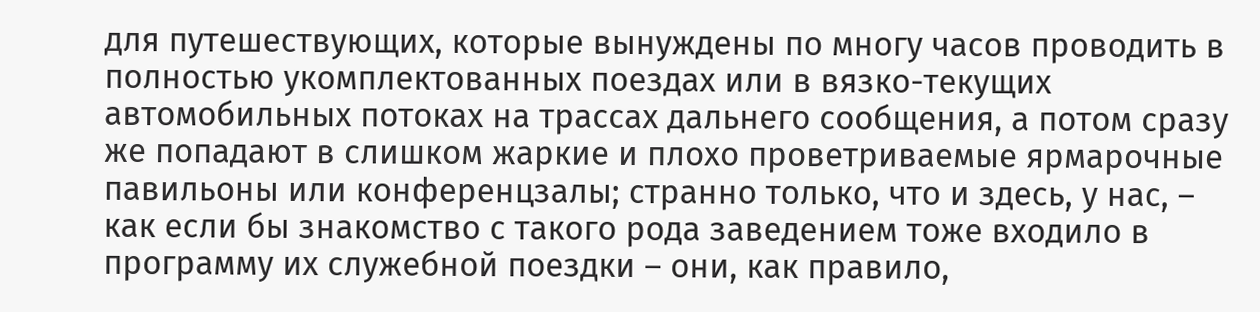для путешествующих, которые вынуждены по многу часов проводить в полностью укомплектованных поездах или в вязко-текущих автомобильных потоках на трассах дальнего сообщения, а потом сразу же попадают в слишком жаркие и плохо проветриваемые ярмарочные павильоны или конференцзалы; странно только, что и здесь, у нас, – как если бы знакомство с такого рода заведением тоже входило в программу их служебной поездки – они, как правило,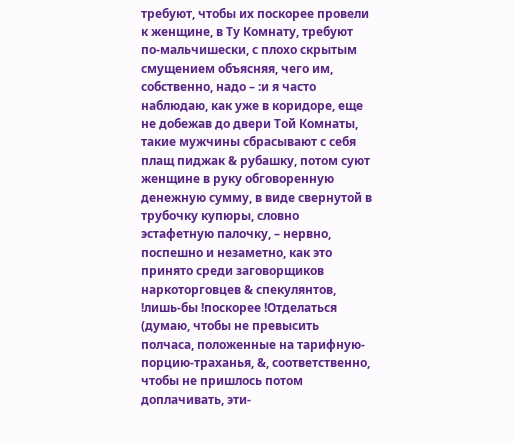требуют, чтобы их поскорее провели к женщине, в Ту Комнату, требуют по-мальчишески, с плохо скрытым смущением объясняя, чего им, собственно, надо – :и я часто наблюдаю, как уже в коридоре, еще не добежав до двери Той Комнаты, такие мужчины сбрасывают с себя плащ пиджак & рубашку, потом суют женщине в руку обговоренную денежную сумму, в виде свернутой в трубочку купюры, словно эстафетную палочку, – нервно, поспешно и незаметно, как это принято среди заговорщиков наркоторговцев & спекулянтов, !лишь-бы !поскорее !Отделаться (думаю, чтобы не превысить полчаса, положенные на тарифную-порцию-траханья, &, соответственно, чтобы не пришлось потом доплачивать, эти-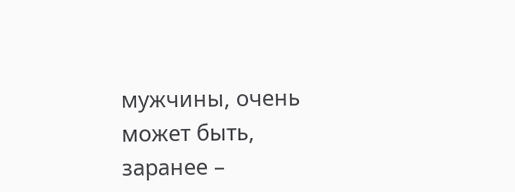мужчины, очень может быть, заранее –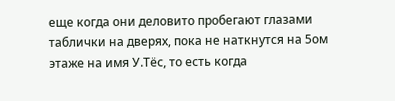еще когда они деловито пробегают глазами таблички на дверях, пока не наткнутся на 5ом этаже на имя У.Тёс, то есть когда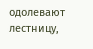одолевают лестницу,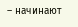– начинают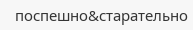поспешно&старательно